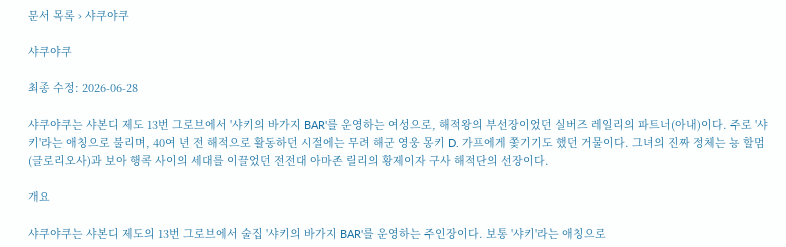문서 목록 › 샤쿠야쿠

샤쿠야쿠

최종 수정: 2026-06-28

샤쿠야쿠는 샤본디 제도 13번 그로브에서 '샤키의 바가지 BAR'를 운영하는 여성으로, 해적왕의 부선장이었던 실버즈 레일리의 파트너(아내)이다. 주로 '샤키'라는 애칭으로 불리며, 40여 년 전 해적으로 활동하던 시절에는 무려 해군 영웅 몽키 D. 가프에게 쫓기기도 했던 거물이다. 그녀의 진짜 정체는 뇽 할멈(글로리오사)과 보아 행콕 사이의 세대를 이끌었던 전전대 아마존 릴리의 황제이자 구사 해적단의 선장이다.

개요

샤쿠야쿠는 샤본디 제도의 13번 그로브에서 술집 '샤키의 바가지 BAR'를 운영하는 주인장이다. 보통 '샤키'라는 애칭으로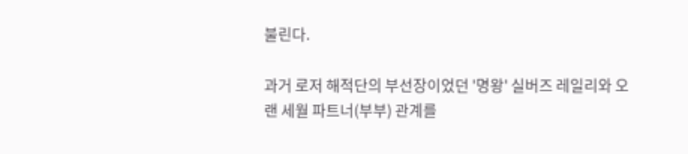불린다.

과거 로저 해적단의 부선장이었던 '명왕' 실버즈 레일리와 오랜 세월 파트너(부부) 관계를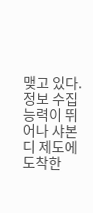맺고 있다. 정보 수집 능력이 뛰어나 샤본디 제도에 도착한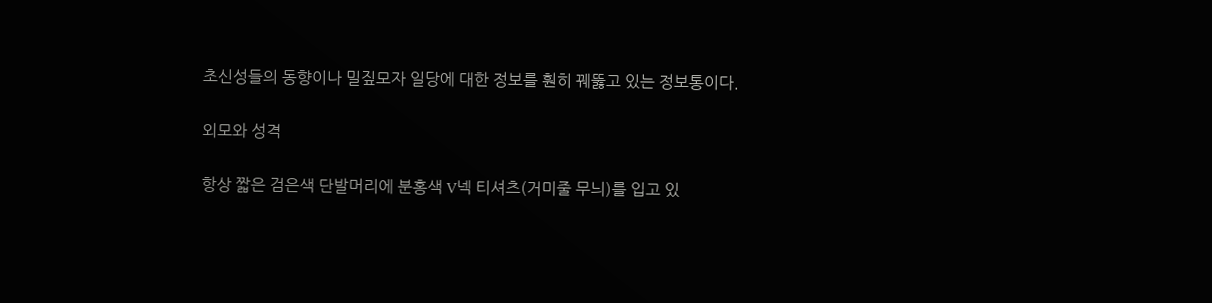초신성들의 동향이나 밀짚모자 일당에 대한 정보를 훤히 꿰뚫고 있는 정보통이다.

외모와 성격

항상 짧은 검은색 단발머리에 분홍색 V넥 티셔츠(거미줄 무늬)를 입고 있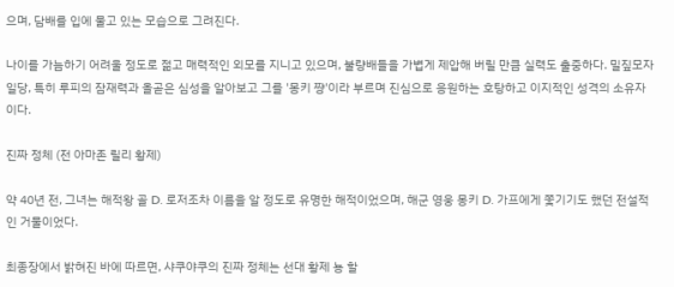으며, 담배를 입에 물고 있는 모습으로 그려진다.

나이를 가늠하기 어려울 정도로 젊고 매력적인 외모를 지니고 있으며, 불량배들을 가볍게 제압해 버릴 만큼 실력도 출중하다. 밀짚모자 일당, 특히 루피의 잠재력과 올곧은 심성을 알아보고 그를 '몽키 쨩'이라 부르며 진심으로 응원하는 호탕하고 이지적인 성격의 소유자이다.

진짜 정체 (전 아마존 릴리 황제)

약 40년 전, 그녀는 해적왕 골 D. 로저조차 이름을 알 정도로 유명한 해적이었으며, 해군 영웅 몽키 D. 가프에게 쫓기기도 했던 전설적인 거물이었다.

최종장에서 밝혀진 바에 따르면, 샤쿠야쿠의 진짜 정체는 선대 황제 뇽 할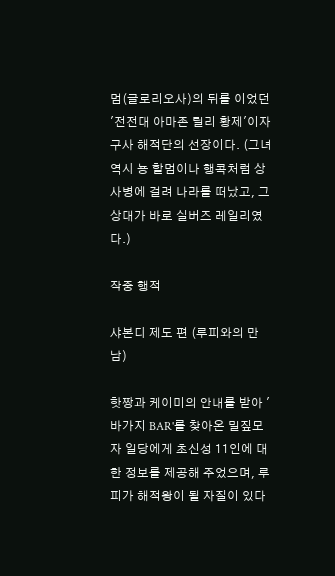멈(글로리오사)의 뒤를 이었던 '전전대 아마존 릴리 황제'이자 구사 해적단의 선장이다. (그녀 역시 뇽 할멈이나 행콕처럼 상사병에 걸려 나라를 떠났고, 그 상대가 바로 실버즈 레일리였다.)

작중 행적

샤본디 제도 편 (루피와의 만남)

핫짱과 케이미의 안내를 받아 '바가지 BAR'를 찾아온 밀짚모자 일당에게 초신성 11인에 대한 정보를 제공해 주었으며, 루피가 해적왕이 될 자질이 있다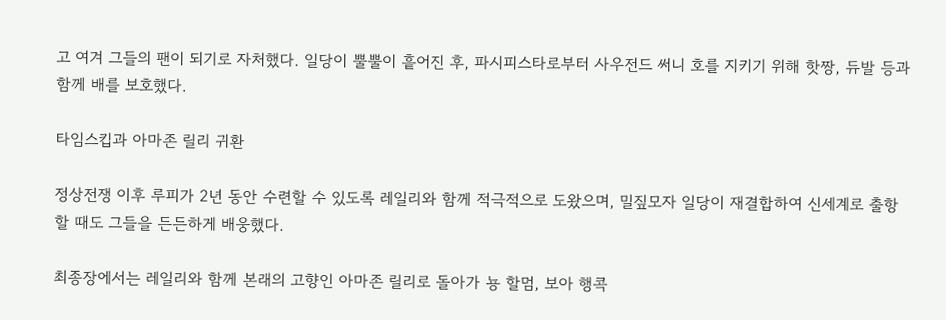고 여겨 그들의 팬이 되기로 자처했다. 일당이 뿔뿔이 흩어진 후, 파시피스타로부터 사우전드 써니 호를 지키기 위해 핫짱, 듀발 등과 함께 배를 보호했다.

타임스킵과 아마존 릴리 귀환

정상전쟁 이후 루피가 2년 동안 수련할 수 있도록 레일리와 함께 적극적으로 도왔으며, 밀짚모자 일당이 재결합하여 신세계로 출항할 때도 그들을 든든하게 배웅했다.

최종장에서는 레일리와 함께 본래의 고향인 아마존 릴리로 돌아가 뇽 할멈, 보아 행콕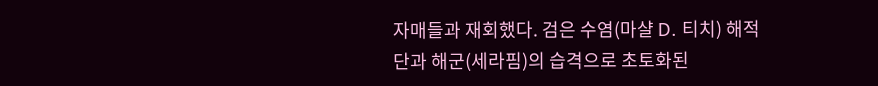자매들과 재회했다. 검은 수염(마샬 D. 티치) 해적단과 해군(세라핌)의 습격으로 초토화된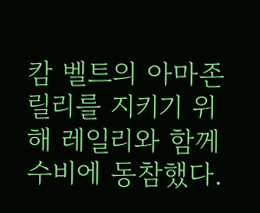캄 벨트의 아마존 릴리를 지키기 위해 레일리와 함께 수비에 동참했다.